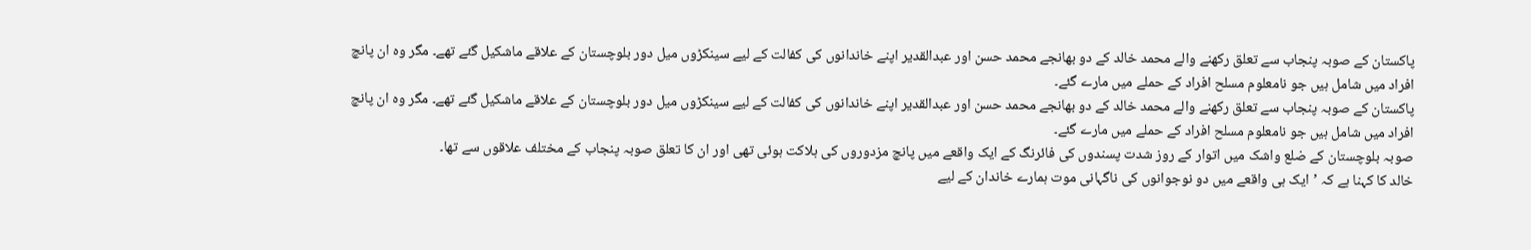پاکستان کے صوبہ پنجاب سے تعلق رکھنے والے محمد خالد کے دو بھانجے محمد حسن اور عبدالقدیر اپنے خاندانوں کی کفالت کے لیے سینکڑوں میل دور بلوچستان کے علاقے ماشکیل گئے تھے۔ مگر وہ ان پانچ افراد میں شامل ہیں جو نامعلوم مسلح افراد کے حملے میں مارے گئے۔
پاکستان کے صوبہ پنجاب سے تعلق رکھنے والے محمد خالد کے دو بھانجے محمد حسن اور عبدالقدیر اپنے خاندانوں کی کفالت کے لیے سینکڑوں میل دور بلوچستان کے علاقے ماشکیل گئے تھے۔ مگر وہ ان پانچ افراد میں شامل ہیں جو نامعلوم مسلح افراد کے حملے میں مارے گئے۔
صوبہ بلوچستان کے ضلع واشک میں اتوار کے روز شدت پسندوں کی فائرنگ کے ایک واقعے میں پانچ مزدوروں کی ہلاکت ہوئی تھی اور ان کا تعلق صوبہ پنجاب کے مختلف علاقوں سے تھا۔
خالد کا کہنا ہے کہ ’ایک ہی واقعے میں دو نوجوانوں کی ناگہانی موت ہمارے خاندان کے لیے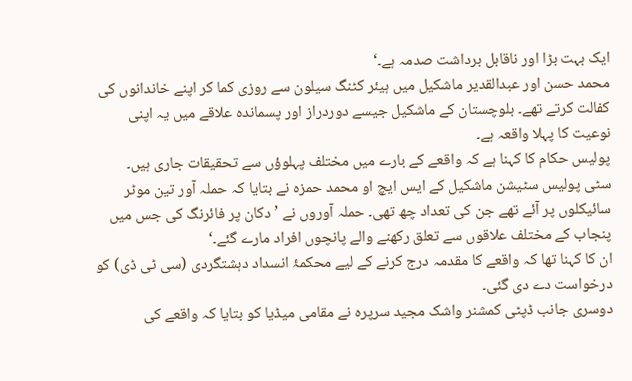ایک بہت بڑا اور ناقابل برداشت صدمہ ہے۔‘
محمد حسن اور عبدالقدیر ماشکیل میں ہیئر کٹنگ سیلون سے روزی کما کر اپنے خاندانوں کی کفالت کرتے تھے۔ بلوچستان کے ماشکیل جیسے دوردراز اور پسماندہ علاقے میں یہ اپنی نوعیت کا پہلا واقعہ ہے۔
پولیس حکام کا کہنا ہے کہ واقعے کے بارے میں مختلف پہلوؤں سے تحقیقات جاری ہیں۔
سٹی پولیس سٹیشن ماشکیل کے ایس ایچ او محمد حمزہ نے بتایا کہ حملہ آور تین موٹر سائیکلوں پر آئے تھے جن کی تعداد چھ تھی۔ حملہ آوروں نے ’دکان پر فائرنگ کی جس میں پنجاب کے مختلف علاقوں سے تعلق رکھنے والے پانچوں افراد مارے گئے۔‘
ان کا کہنا تھا کہ واقعے کا مقدمہ درج کرنے کے لیے محکمۂ انسداد دہشتگردی (سی ٹی ڈی) کو درخواست دے دی گئی۔
دوسری جانب ڈپٹی کمشنر واشک مجید سرپرہ نے مقامی میڈیا کو بتایا کہ واقعے کی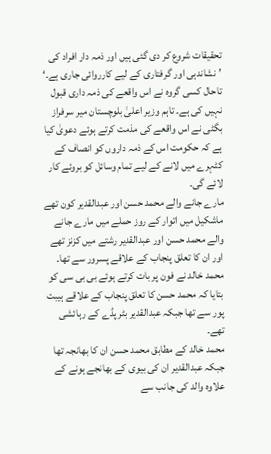تحقیقات شروع کر دی گئی ہیں اور ذمہ دار افراد کی ’نشاندہی اور گرفتاری کے لیے کارروائی جاری ہے۔‘
تاحال کسی گروہ نے اس واقعے کی ذمہ داری قبول نہیں کی ہے۔ تاہم وزیر اعلیٰ بلوچستان میر سرفراز بگٹی نے اس واقعے کی مذمت کرتے ہوئے دعویٰ کیا ہے کہ حکومت اس کے ذمہ داروں کو انصاف کے کٹہرے میں لانے کے لیے تمام وسائل کو بروئے کار لائے گی۔
مارے جانے والے محمد حسن اور عبدالقدیر کون تھے
ماشکیل میں اتوار کے روز حملے میں مارے جانے والے محمد حسن اور عبدالقدیر رشتے میں کزنز تھے اور ان کا تعلق پنجاب کے علاقے پسرور سے تھا۔
محمد خالد نے فون پر بات کرتے ہوئے بی بی سی کو بتایا کہ محمد حسن کا تعلق پنجاب کے علاقے ہیبت پور سے تھا جبکہ عبدالقدیر بٹر پڈے کے رہائشی تھے۔
محمد خالد کے مطابق محمد حسن ان کا بھانجہ تھا جبکہ عبدالقدیر ان کی بیوی کے بھانجے ہونے کے علاوہ والد کی جانب سے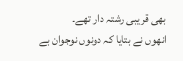بھی قریبی رشتہ دار تھے۔
انھوں نے بتایا کہ دونوں نوجوان بے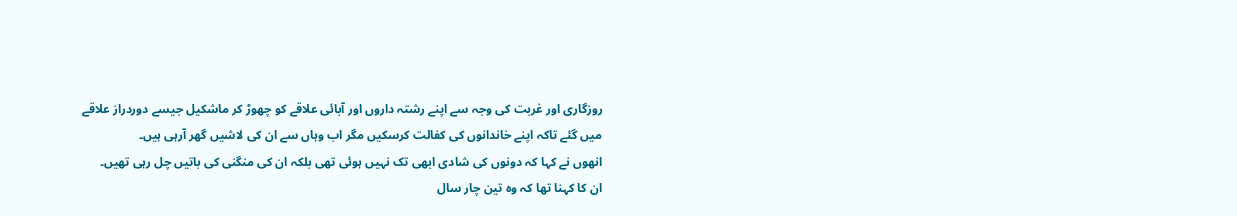روزگاری اور غربت کی وجہ سے اپنے رشتہ داروں اور آبائی علاقے کو چھوڑ کر ماشکیل جیسے دوردراز علاقے میں گئے تاکہ اپنے خاندانوں کی کفالت کرسکیں مگر اب وہاں سے ان کی لاشیں گھر آرہی ہیں۔
انھوں نے کہا کہ دونوں کی شادی ابھی تک نہیں ہوئی تھی بلکہ ان کی منگنی کی باتیں چل رہی تھیں۔
ان کا کہنا تھا کہ وہ تین چار سال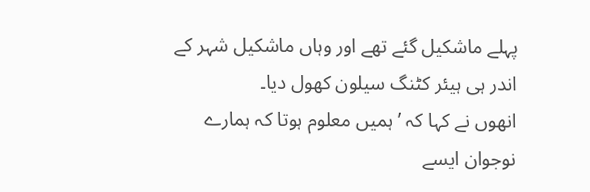پہلے ماشکیل گئے تھے اور وہاں ماشکیل شہر کے اندر ہی ہیئر کٹنگ سیلون کھول دیا۔
انھوں نے کہا کہ ’ہمیں معلوم ہوتا کہ ہمارے نوجوان ایسے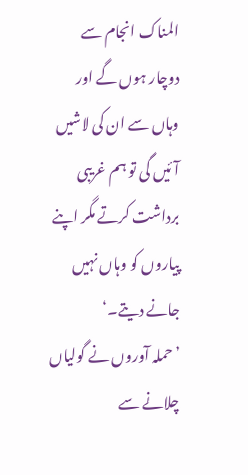المناک انجام سے دوچار ہوں گے اور وہاں سے ان کی لاشیں آئیں گی تو ہم غریبی برداشت کرتے مگر اپنے پیاروں کو وہاں نہیں جانے دیتے۔‘
’حملہ آوروں نے گولیاں چلانے سے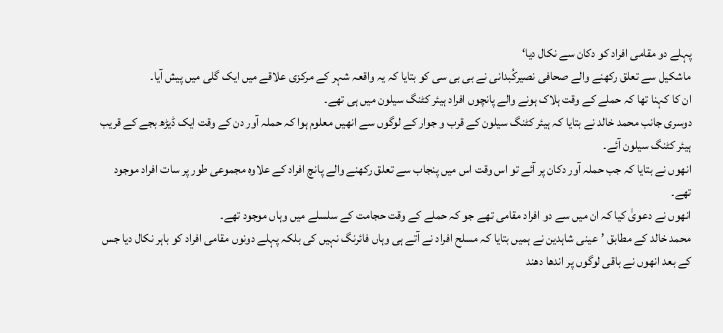پہلے دو مقامی افراد کو دکان سے نکال دیا‘
ماشکیل سے تعلق رکھنے والے صحافی نصیرکُبدانی نے بی بی سی کو بتایا کہ یہ واقعہ شہر کے مرکزی علاقے میں ایک گلی میں پیش آیا۔
ان کا کہنا تھا کہ حملے کے وقت ہلاک ہونے والے پانچوں افراد ہیئر کٹنگ سیلون میں ہی تھے۔
دوسری جانب محمد خالد نے بتایا کہ ہیئر کٹنگ سیلون کے قرب و جوار کے لوگوں سے انھیں معلوم ہوا کہ حملہ آور دن کے وقت ایک ڈیڑھ بجے کے قریب ہیئر کٹنگ سیلون آئے۔
انھوں نے بتایا کہ جب حملہ آور دکان پر آئے تو اس وقت اس میں پنجاب سے تعلق رکھنے والے پانچ افراد کے علاوہ مجموعی طور پر سات افراد موجود تھے۔
انھوں نے دعویٰ کیا کہ ان میں سے دو افراد مقامی تھے جو کہ حملے کے وقت حجامت کے سلسلے میں وہاں موجود تھے۔
محمد خالد کے مطابق ’عینی شاہدین نے ہمیں بتایا کہ مسلح افراد نے آتے ہی وہاں فائرنگ نہیں کی بلکہ پہلے دونوں مقامی افراد کو باہر نکال دیا جس کے بعد انھوں نے باقی لوگوں پر اندھا دھند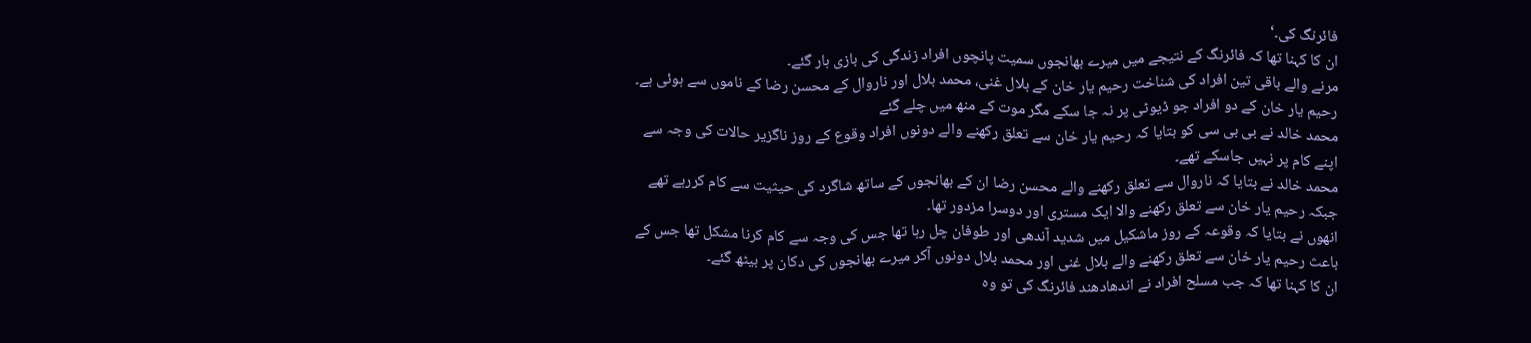فائرنگ کی۔‘
ان کا کہنا تھا کہ فائرنگ کے نتیجے میں میرے بھانجوں سمیت پانچوں افراد زندگی کی بازی ہار گئے۔
مرنے والے باقی تین افراد کی شناخت رحیم یار خان کے بلال غنی، محمد بلال اور ناروال کے محسن رضا کے ناموں سے ہوئی ہے۔
رحیم یار خان کے دو افراد جو ڈیوٹی پر نہ جا سکے مگر موت کے منھ میں چلے گئے
محمد خالد نے بی بی سی کو بتایا کہ رحیم یار خان سے تعلق رکھنے والے دونوں افراد وقوع کے روز ناگزیر حالات کی وجہ سے اپنے کام پر نہیں جاسکے تھے۔
محمد خالد نے بتایا کہ ناروال سے تعلق رکھنے والے محسن رضا ان کے بھانجوں کے ساتھ شاگرد کی حیثیت سے کام کررہے تھے جبکہ رحیم یار خان سے تعلق رکھنے والا ایک مستری اور دوسرا مزدور تھا۔
انھوں نے بتایا کہ وقوعہ کے روز ماشکیل میں شدید آندھی اور طوفان چل رہا تھا جس کی وجہ سے کام کرنا مشکل تھا جس کے باعث رحیم یار خان سے تعلق رکھنے والے بلال غنی اور محمد بلال دونوں آکر میرے بھانجوں کی دکان پر بیٹھ گئے۔
ان کا کہنا تھا کہ جب مسلح افراد نے اندھادھند فائرنگ کی تو وہ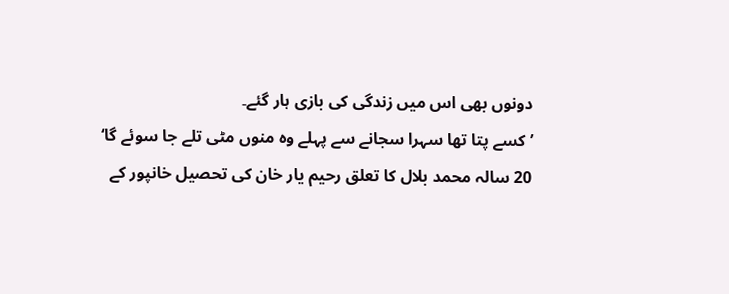دونوں بھی اس میں زندگی کی بازی ہار گئے۔
’کسے پتا تھا سہرا سجانے سے پہلے وہ منوں مٹی تلے جا سوئے گا‘
20 سالہ محمد بلال کا تعلق رحیم یار خان کی تحصیل خانپور کے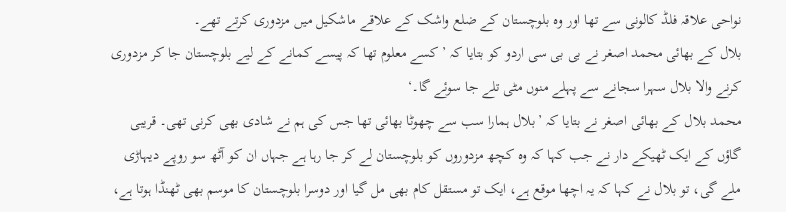نواحی علاقہ فلڈ کالونی سے تھا اور وہ بلوچستان کے ضلع واشک کے علاقے ماشکیل میں مزدوری کرتے تھے۔
بلال کے بھائی محمد اصغر نے بی بی سی اردو کو بتایا کہ ’کسے معلوم تھا کہ پیسے کمانے کے لیے بلوچستان جا کر مزدوری کرنے والا بلال سہرا سجانے سے پہلے منوں مٹی تلے جا سوئے گا۔‘
محمد بلال کے بھائی اصغر نے بتایا کہ ’بلال ہمارا سب سے چھوٹا بھائی تھا جس کی ہم نے شادی بھی کرنی تھی۔ قریبی گاؤں کے ایک ٹھیکے دار نے جب کہا کہ وہ کچھ مزدوروں کو بلوچستان لے کر جا رہا ہے جہاں ان کو آٹھ سو روپے دیہاڑی ملے گی، تو بلال نے کہا کہ یہ اچھا موقع ہے، ایک تو مستقل کام بھی مل گیا اور دوسرا بلوچستان کا موسم بھی ٹھنڈا ہوتا ہے،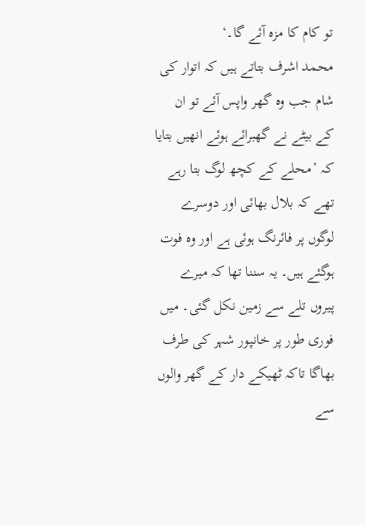تو کام کا مزہ آئے گا۔‘
محمد اشرف بتاتے ہیں کہ اتوار کی شام جب وہ گھر واپس آئے تو ان کے بیٹے نے گھبرائے ہوئے انھیں بتایا کہ ’محلے کے کچھ لوگ بتا رہے تھے کہ بلال بھائی اور دوسرے لوگوں پر فائرنگ ہوئی ہے اور وہ فوت ہوگئے ہیں۔ یہ سننا تھا کہ میرے پیروں تلے سے زمین نکل گئی۔ میں فوری طور پر خانپور شہر کی طرف بھاگا تاکہ ٹھیکے دار کے گھر والوں سے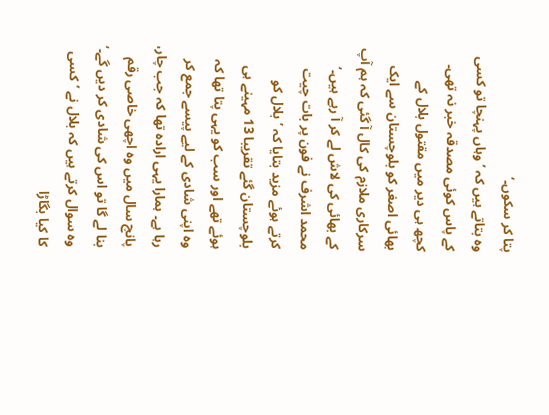پتا کر سکوں۔‘
وہ بتاتے ہیں کہ ’وہاں پہنچا تو کسی کے پاس کوئی مصدقہ خبر نہ تھی۔ کچھ ہی دیر میں مقتول بلال کے بھائی اصغر کو بلوچستان سے ایک سرکاری ملازم کی کال آ گئی کہ ہم آپ کے بھائی کی لاش لے کر آ رہے ہیں۔‘
محمد اشرف نے فون پر بات چیت کرتے ہوئے مزید بتایا کہ ’بلال کو بلوچستان گئے تقریبا 13 مہینے ہی ہوئے تھے اور سب کو یہی پتا تھا کہ وہ اپنی شادی کے لیے پیسے جمع کر رہا ہے۔ ہمارا یہی ارادہ تھا کہ جب چار، پانچ سال میں وہ اچھی خاصی رقم بنا لے گا تو اس کی شادی کر دیں گے۔‘
وہ سوال کرتے ہیں کہ بلال نے ’کسی کا کیا بگاڑا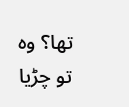تھا؟ وہ تو چڑیا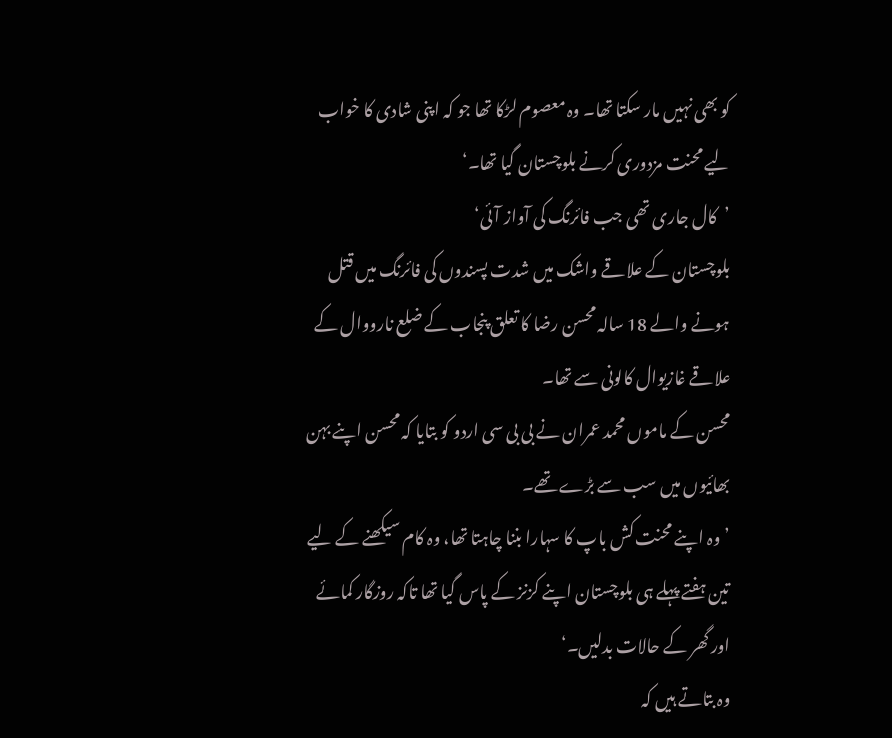کو بھی نہیں مار سکتا تھا۔ وہ معصوم لڑکا تھا جو کہ اپنی شادی کا خواب لیے محنت مزدوری کرنے بلوچستان گیا تھا۔‘
’کال جاری تھی جب فائرنگ کی آواز آئی‘
بلوچستان کے علاقے واشک میں شدت پسندوں کی فائرنگ میں قتل ہونے والے 18 سالہ محسن رضا کا تعلق پنجاب کے ضلع نارووال کے علاقے غازیوال کالونی سے تھا۔
محسن کے ماموں محمد عمران نے بی بی سی اردو کو بتایا کہ محسن اپنے بہن بھائیوں میں سب سے بڑے تھے۔
’وہ اپنے محنت کش باپ کا سہارا بننا چاہتا تھا، وہ کام سیکھنے کے لیے تین ہفتے پہلے ہی بلوچستان اپنے کزنز کے پاس گیا تھا تاکہ روزگار کمائے اور گھر کے حالات بدلیں۔‘
وہ بتاتے ہیں کہ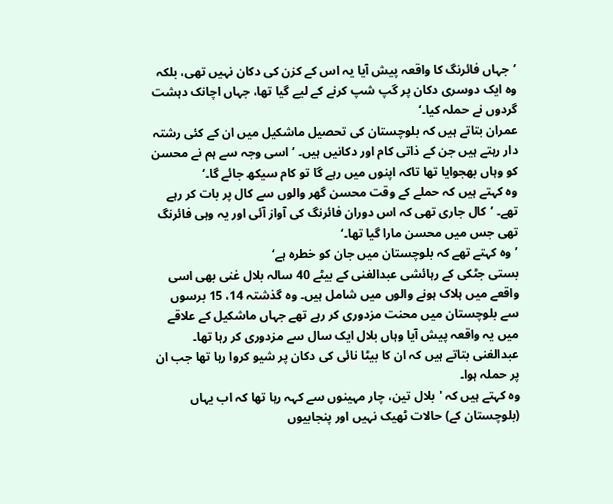’جہاں فائرنگ کا واقعہ پیش آیا یہ اس کے کزن کی دکان نہیں تھی، بلکہ وہ ایک دوسری دکان پر گپ شپ کرنے کے لیے گیا تھا، جہاں اچانک دہشت گردوں نے حملہ کیا۔‘
عمران بتاتے ہیں کہ بلوچستان کی تحصیل ماشکیل میں ان کے کئی رشتہ دار رہتے ہیں جن کے ذاتی کام اور دکانیں ہیں۔ ’اسی وجہ سے ہم نے محسن کو وہاں بھجوایا تھا تاکہ اپنوں میں رہے گا تو کام سیکھ جائے گا۔‘
وہ کہتے ہیں کہ حملے کے وقت محسن گھر والوں سے کال پر بات کر رہے تھے۔ ’کال جاری تھی کہ اس دوران فائرنگ کی آواز آئی اور یہ وہی فائرنگ تھی جس میں محسن مارا گیا تھا۔‘
’وہ کہتے تھے کہ بلوچستان میں جان کو خطرہ ہے‘
بستی جٹکی کے رہائشی عبدالغنی کے بیٹے 40 سالہ بلال غنی بھی اسی واقعے میں ہلاک ہونے والوں میں شامل ہیں۔ وہ گذشتہ 14، 15 برسوں سے بلوچستان میں محنت مزدوری کر رہے تھے جہاں ماشکیل کے علاقے میں یہ واقعہ پیش آیا وہاں بلال ایک سال سے مزدوری کر رہا تھا۔
عبدالغنی بتاتے ہیں کہ ان کا بیٹا نائی کی دکان پر شیو کروا رہا تھا جب ان پر حملہ ہوا۔
وہ کہتے ہیں کہ 'بلال تین، چار مہینوں سے کہہ رہا تھا کہ اب یہاں (بلوچستان کے) حالات ٹھیک نہیں اور پنجابیوں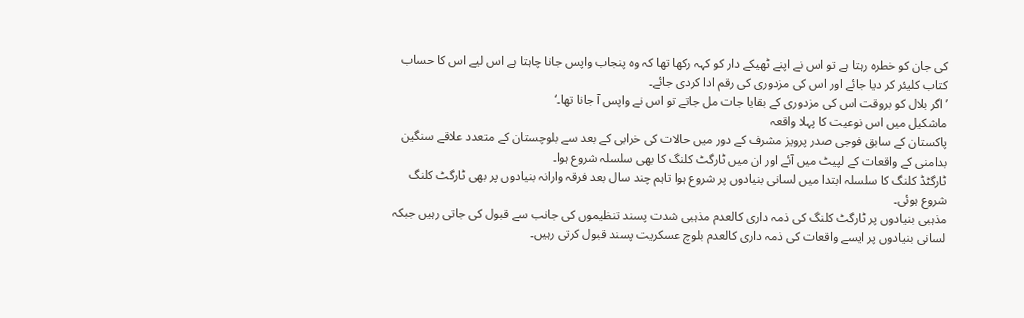کی جان کو خطرہ رہتا ہے تو اس نے اپنے ٹھیکے دار کو کہہ رکھا تھا کہ وہ پنجاب واپس جانا چاہتا ہے اس لیے اس کا حساب کتاب کلیئر کر دیا جائے اور اس کی مزدوری کی رقم ادا کردی جائے۔
’اگر بلال کو بروقت اس کی مزدوری کے بقایا جات مل جاتے تو اس نے واپس آ جانا تھا۔‘
ماشکیل میں اس نوعیت کا پہلا واقعہ
پاکستان کے سابق فوجی صدر پرویز مشرف کے دور میں حالات کی خرابی کے بعد سے بلوچستان کے متعدد علاقے سنگین بدامنی کے واقعات کے لپیٹ میں آئے اور ان میں ٹارگٹ کلنگ کا بھی سلسلہ شروع ہوا۔
ٹارگٹڈ کلنگ کا سلسلہ ابتدا میں لسانی بنیادوں پر شروع ہوا تاہم چند سال بعد فرقہ وارانہ بنیادوں پر بھی ٹارگٹ کلنگ شروع ہوئی۔
مذہبی بنیادوں پر ٹارگٹ کلنگ کی ذمہ داری کالعدم مذہبی شدت پسند تنظیموں کی جانب سے قبول کی جاتی رہیں جبکہ لسانی بنیادوں پر ایسے واقعات کی ذمہ داری کالعدم بلوچ عسکریت پسند قبول کرتی رہیں۔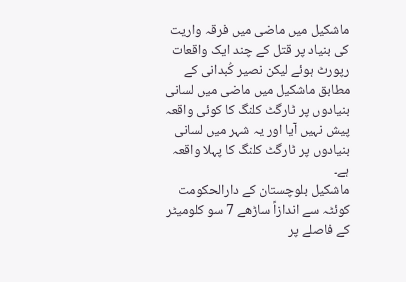ماشکیل میں ماضی میں فرقہ واریت کی بنیاد پر قتل کے چند ایک واقعات رپورٹ ہوئے لیکن نصیر کُبدانی کے مطابق ماشکیل میں ماضی میں لسانی بنیادوں پر ٹارگٹ کلنگ کا کوئی واقعہ پیش نہیں آیا اور یہ شہر میں لسانی بنیادوں پر ٹارگٹ کلنگ کا پہلا واقعہ ہے۔
ماشکیل بلوچستان کے دارالحکومت کوئٹہ سے اندازاً ساڑھے 7 سو کلومیٹر کے فاصلے پر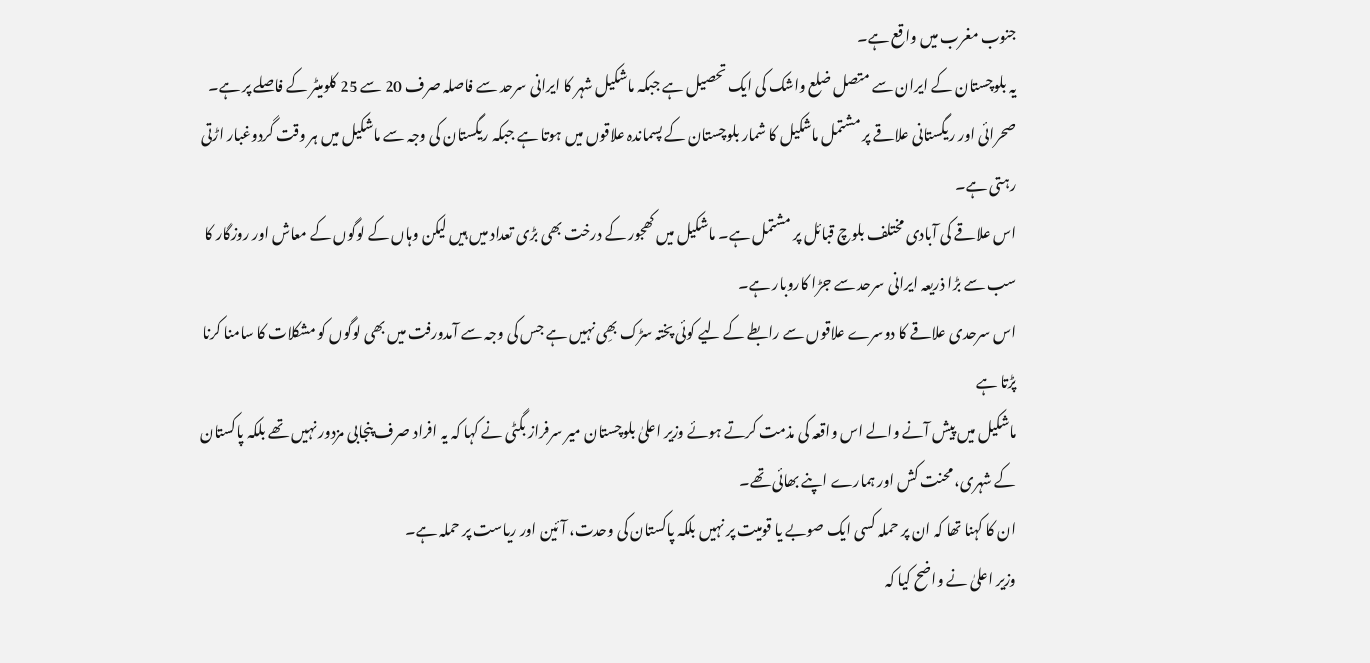جنوب مغرب میں واقع ہے۔
یہ بلوچستان کے ایران سے متصل ضلع واشک کی ایک تحصیل ہے جبکہ ماشکیل شہر کا ایرانی سرحد سے فاصلہ صرف 20 سے 25 کلومیٹر کے فاصلے پر ہے۔
صحرائی اور ریگستانی علاقے پر مشتمل ماشکیل کا شمار بلوچستان کے پسماندہ علاقوں میں ہوتا ہے جبکہ ریگستان کی وجہ سے ماشکیل میں ہر وقت گردوغبار اڑتی رہتی ہے۔
اس علاقے کی آبادی مختلف بلوچ قبائل پر مشتمل ہے۔ ماشکیل میں کھجور کے درخت بھی بڑی تعداد میں ہیں لیکن وہاں کے لوگوں کے معاش اور روزگار کا سب سے بڑا ذریعہ ایرانی سرحد سے جڑا کاروبار ہے۔
اس سرحدی علاقے کا دوسرے علاقوں سے رابطے کے لیے کوئی پختہ سڑک بھِی نہیں ہے جس کی وجہ سے آمدورفت میں بھی لوگوں کو مشکلات کا سامنا کرنا پڑتا ہے
ماشکیل میں پیش آنے والے اس واقعہ کی مذمت کرتے ہوئے وزیر اعلیٰ بلوچستان میر سرفراز بگٹی نے کہا کہ یہ افراد صرف پنجابی مزدور نہیں تھے بلکہ پاکستان کے شہری، محنت کش اور ہمارے اپنے بھائی تھے۔
ان کا کہنا تھا کہ ان پر حملہ کسی ایک صوبے یا قومیت پر نہیں بلکہ پاکستان کی وحدت، آئین اور ریاست پر حملہ ہے۔
وزیر اعلیٰ نے واضح کیا کہ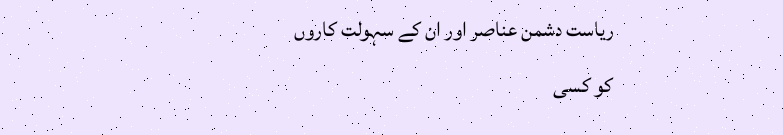ریاست دشمن عناصر اور ان کے سہولت کاروں کو کسی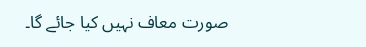صورت معاف نہیں کیا جائے گا۔